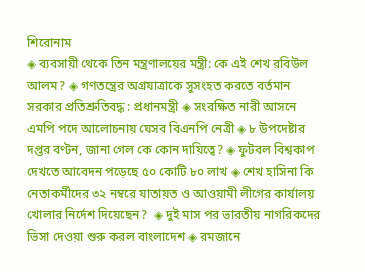শিরোনাম
◈ ব্যবসায়ী থেকে তিন মন্ত্রণালয়ের মন্ত্রী: কে এই শেখ রবিউল আলম? ◈ গণতন্ত্রের অগ্রযাত্রাকে সুসংহত করতে বর্তমান সরকার প্রতিশ্রুতিবদ্ধ : প্রধানমন্ত্রী ◈ সংরক্ষিত নারী আসনে এমপি পদে আলোচনায় যেসব বিএনপি নেত্রী ◈ ৮ উপদেষ্টার দপ্তর বণ্টন, জানা গেল কে কোন দায়িত্বে? ◈ ফুটবল বিশ্বকাপ দেখতে আবেদন পড়েছে ৫০ কো‌টি ৮০ লাখ ◈ শেখ হাসিনা কি নেতাকর্মী‌দের ৩২ নম্ব‌রে যাতায়ত ও আওয়ামী লীগের কার্যালয় খোলার নির্দেশ দিয়েছেন?  ◈ দুই মাস পর ভারতীয় নাগরিকদের ভিসা দেওয়া শুরু করল বাংলাদেশ ◈ রমজানে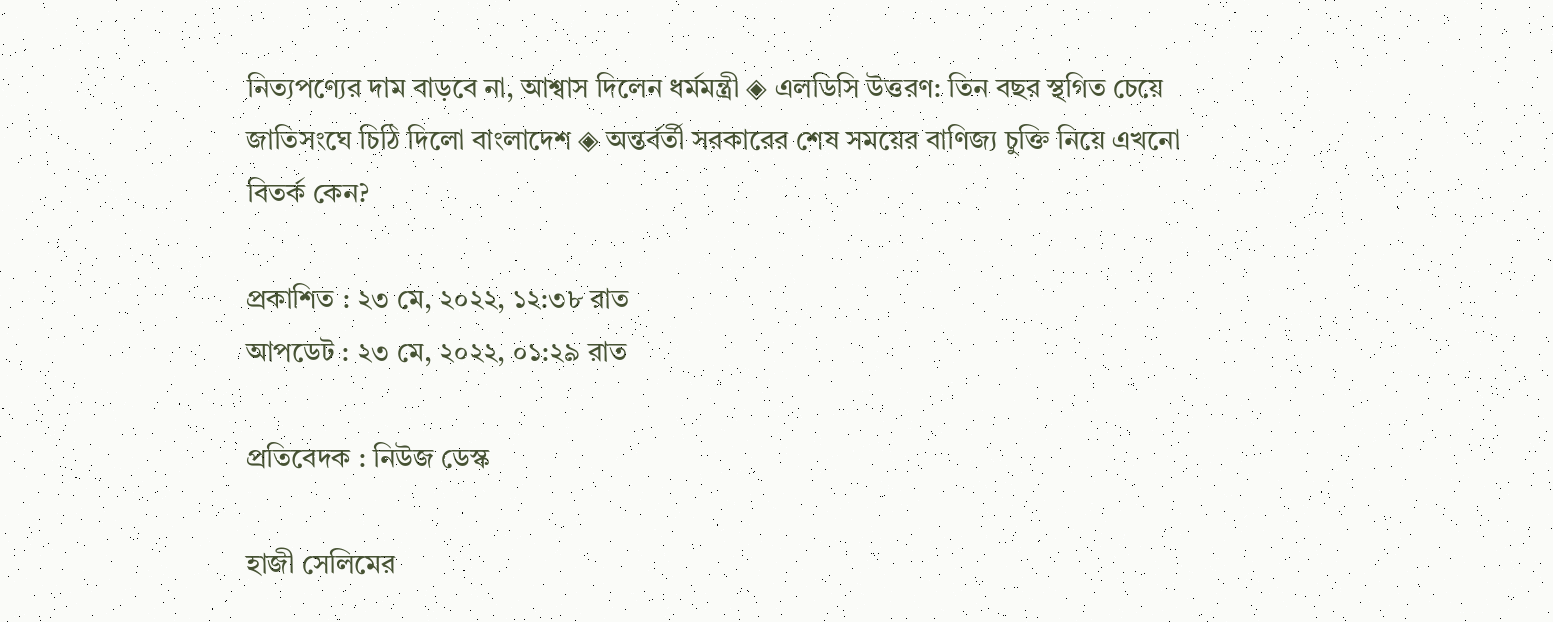নিত্যপণ্যের দাম বাড়বে না, আশ্বাস দিলেন ধর্মমন্ত্রী ◈ এলডিসি উত্তরণ: তিন বছর স্থগিত চেয়ে জাতিসংঘে চিঠি দিলো বাংলাদেশ ◈ অন্তর্বর্তী সরকারের শেষ সময়ের বাণিজ্য চুক্তি নিয়ে এখনো বিতর্ক কেন?

প্রকাশিত : ২৩ মে, ২০২২, ১২:৩৮ রাত
আপডেট : ২৩ মে, ২০২২, ০১:২৯ রাত

প্রতিবেদক : নিউজ ডেস্ক

হাজী সেলিমের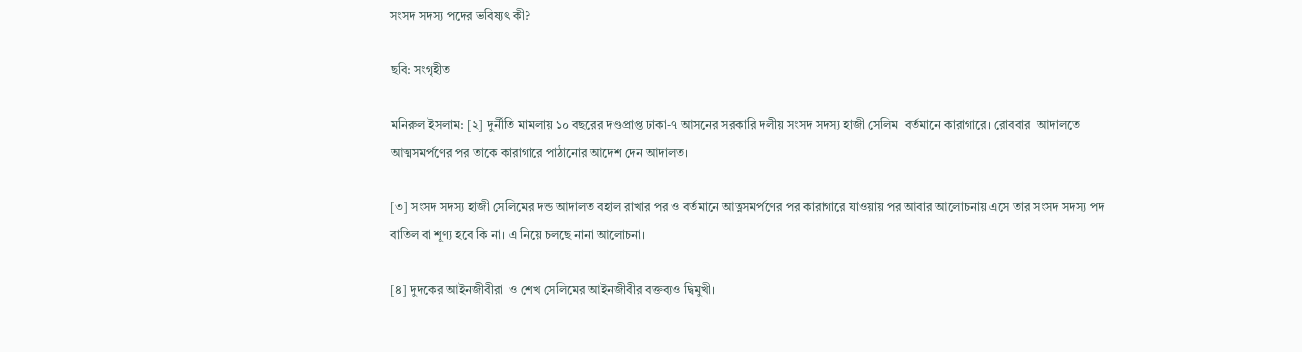সংসদ সদস্য পদের ভবিষ্যৎ কী?

ছবি: সংগৃহীত

মনিরুল ইসলাম: [২] দুর্নীতি মামলায় ১০ বছরের দণ্ডপ্রাপ্ত ঢাকা-৭ আসনের সরকারি দলীয় সংসদ সদস্য হাজী সেলিম  বর্তমানে কারাগারে। রোববার  আদালতে আত্মসমর্পণের পর তাকে কারাগারে পাঠানোর আদেশ দেন আদালত।

[৩] সংসদ সদস্য হাজী সেলিমের দন্ড আদালত বহাল রাখার পর ও বর্তমানে আত্নসমর্পণের পর কারাগারে যাওয়ায় পর আবার আলোচনায় এসে তার সংসদ সদস্য পদ বাতিল বা শূণ্য হবে কি না। এ নিয়ে চলছে নানা আলোচনা।

[৪] দুদকের আইনজীবীরা  ও শেখ সেলিমের আইনজীবীর বক্তব্যও দ্বিমুখী।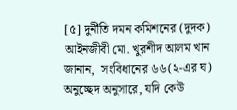[৫] দুর্নীতি দমন কমিশনের (দুদক) আইনজীবী মো. খুরশীদ আলম খান  জানান,  সংবিধানের ৬৬(২-এর ঘ) অনুচ্ছেদ অনুসারে, যদি কেউ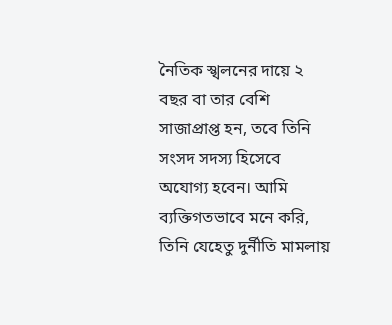নৈতিক স্খলনের দায়ে ২ বছর বা তার বেশি সাজাপ্রাপ্ত হন, তবে তিনি সংসদ সদস্য হিসেবে অযোগ্য হবেন। আমি ব্যক্তিগতভাবে মনে করি, তিনি যেহেতু দুর্নীতি মামলায়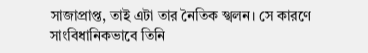সাজাপ্রাপ্ত, তাই এটা তার নৈতিক স্খলন। সে কারণে সাংবিধানিকভাবে তিনি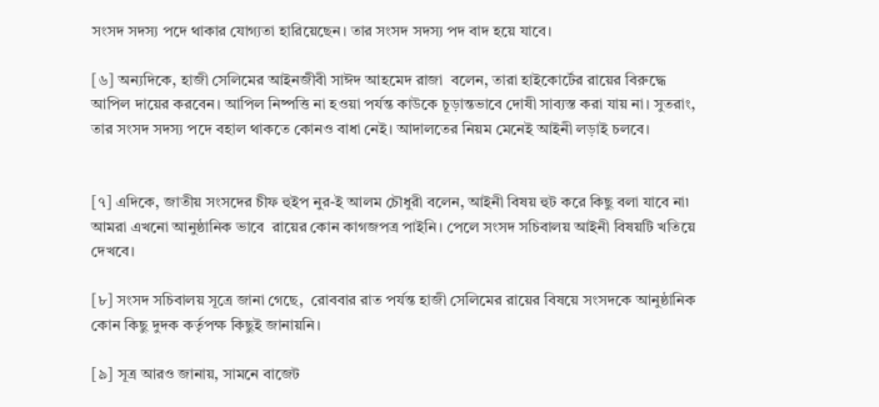সংসদ সদস্য পদে থাকার যোগ্যতা হারিয়েছেন। তার সংসদ সদস্য পদ বাদ হয়ে যাবে।

[৬] অন্যদিকে, হাজী সেলিমের আইনজীবী সাঈদ আহমেদ রাজা  বলেন, তারা হাইকোর্টের রায়ের বিরুদ্ধে আপিল দায়ের করবেন। আপিল নিষ্পত্তি না হওয়া পর্যন্ত কাউকে চূড়ান্তভাবে দোষী সাব্যস্ত করা যায় না। সুতরাং, তার সংসদ সদস্য পদে বহাল থাকতে কোনও বাধা নেই। আদালতের নিয়ম মেনেই আইনী লড়াই চলবে।


[৭] এদিকে, জাতীয় সংসদের চীফ হুইপ নুর-ই আলম চৌধুরী বলেন, আইনী বিষয় হুট করে কিছু বলা যাবে না৷ আমরা এখনো আনুষ্ঠানিক ভাবে  রায়ের কোন কাগজপত্র পাইনি। পেলে সংসদ সচিবালয় আইনী বিষয়টি খতিয়ে দেখবে।

[৮] সংসদ সচিবালয় সূত্রে জানা গেছে,  রোববার রাত পর্যন্ত হাজী সেলিমের রায়ের বিষয়ে সংসদকে আনুষ্ঠানিক কোন কিছু দুদক কর্তৃপক্ষ কিছুই জানায়নি।

[৯] সূত্র আরও জানায়, সামনে বাজেট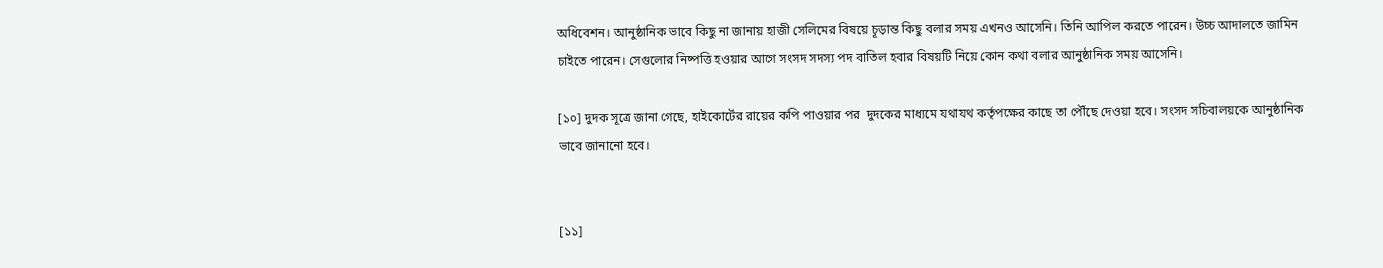অধিবেশন। আনুষ্ঠানিক ভাবে কিছু না জানায় হাজী সেলিমের বিষয়ে চূড়ান্ত কিছু বলার সময় এখনও আসেনি। তিনি আপিল করতে পারেন। উচ্চ আদালতে জামিন চাইতে পারেন। সেগুলোর নিষ্পত্তি হওয়ার আগে সংসদ সদস্য পদ বাতিল হবার বিষয়টি নিয়ে কোন কথা বলার আনুষ্ঠানিক সময় আসেনি।

[১০] দুদক সূত্রে জানা গেছে, হাইকোর্টের রায়ের কপি পাওয়ার পর  দুদকের মাধ্যমে যথাযথ কর্তৃপক্ষের কাছে তা পৌঁছে দেওয়া হবে। সংসদ সচিবালয়কে আনুষ্ঠানিক ভাবে জানানো হবে।


[১১]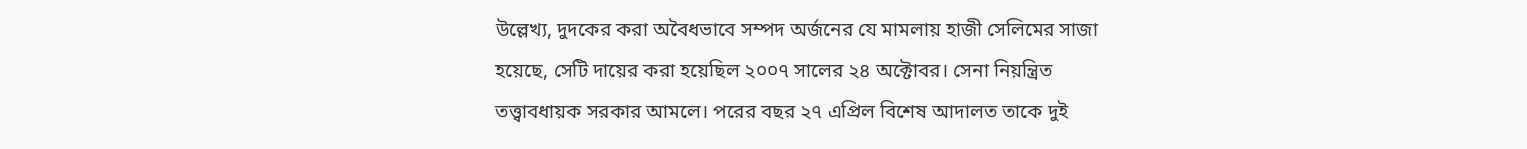উল্লেখ্য, দুদকের করা অবৈধভাবে সম্পদ অর্জনের যে মামলায় হাজী সেলিমের সাজা হয়েছে, সেটি দায়ের করা হয়েছিল ২০০৭ সালের ২৪ অক্টোবর। সেনা নিয়ন্ত্রিত তত্ত্বাবধায়ক সরকার আমলে। পরের বছর ২৭ এপ্রিল বিশেষ আদালত তাকে দুই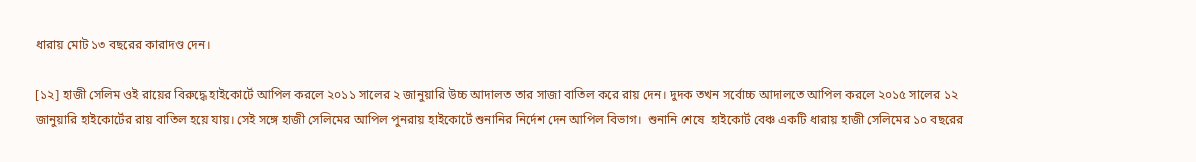ধারায় মোট ১৩ বছরের কারাদণ্ড দেন।

[১২] হাজী সেলিম ওই রায়ের বিরুদ্ধে হাইকোর্টে আপিল করলে ২০১১ সালের ২ জানুয়ারি উচ্চ আদালত তার সাজা বাতিল করে রায় দেন। দুদক তখন সর্বোচ্চ আদালতে আপিল করলে ২০১৫ সালের ১২ জানুয়ারি হাইকোর্টের রায় বাতিল হয়ে যায়। সেই সঙ্গে হাজী সেলিমের আপিল পুনরায় হাইকোর্টে শুনানির নির্দেশ দেন আপিল বিভাগ।  শুনানি শেষে  হাইকোর্ট বেঞ্চ একটি ধারায় হাজী সেলিমের ১০ বছরের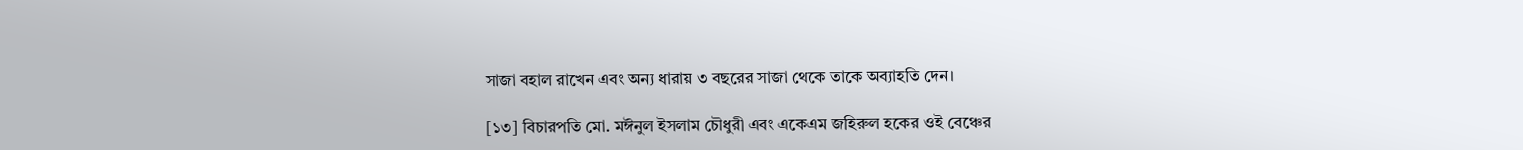সাজা বহাল রাখেন এবং অন্য ধারায় ৩ বছরের সাজা থেকে তাকে অব্যাহতি দেন।

[১৩] বিচারপতি মো. মঈনুল ইসলাম চৌধুরী এবং একেএম জহিরুল হকের ওই বেঞ্চের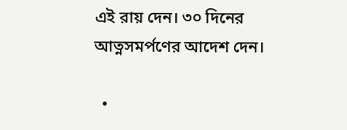এই রায় দেন। ৩০ দিনের আত্নসমর্পণের আদেশ দেন।

  •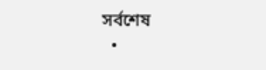সর্বশেষ
  •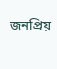জনপ্রিয়